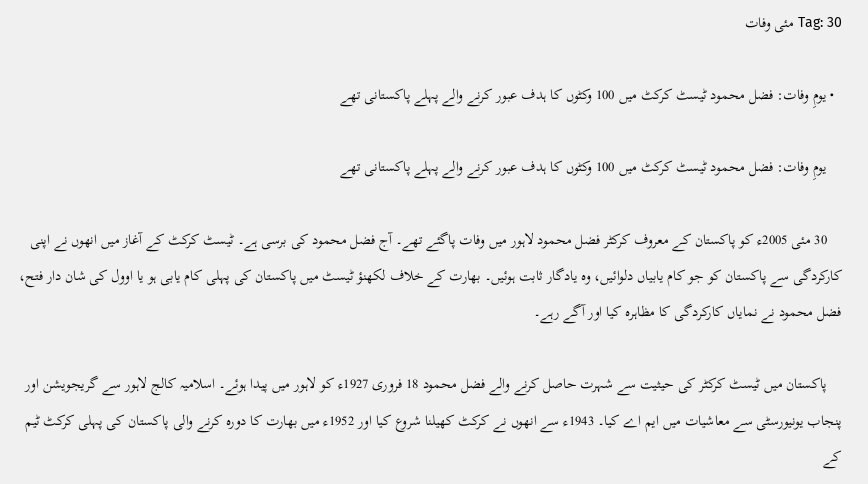Tag: 30 مئی وفات

  • یومِ‌ وفات: فضل محمود ٹیسٹ کرکٹ میں 100 وکٹوں کا ہدف عبور کرنے والے پہلے پاکستانی تھے

    یومِ‌ وفات: فضل محمود ٹیسٹ کرکٹ میں 100 وکٹوں کا ہدف عبور کرنے والے پہلے پاکستانی تھے

    30 مئی 2005ء کو پاکستان کے معروف کرکٹر فضل محمود لاہور میں وفات پاگئے تھے۔ آج فضل محمود کی برسی ہے۔ ٹیسٹ کرکٹ کے آغاز میں انھوں نے اپنی کارکردگی سے پاکستان کو جو کام یابیاں دلوائیں، وہ یادگار ثابت ہوئیں۔ بھارت کے خلاف لکھنؤ ٹیسٹ میں پاکستان کی پہلی کام یابی ہو یا اوول کی شان دار فتح، فضل محمود نے نمایاں‌ کارکردگی کا مظاہرہ کیا اور آگے رہے۔

    پاکستان میں ٹیسٹ کرکٹر کی حیثیت سے شہرت حاصل کرنے والے فضل محمود 18 فروری 1927ء کو لاہور میں پیدا ہوئے۔ اسلامیہ کالج لاہور سے گریجویشن اور پنجاب یونیورسٹی سے معاشیات میں ایم اے کیا۔ 1943ء سے انھوں نے کرکٹ کھیلنا شروع کیا اور 1952ء میں بھارت کا دورہ کرنے والی پاکستان کی پہلی کرکٹ ٹیم کے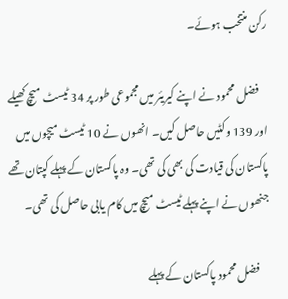رکن منتخب ہوئے۔

    فضل محمود نے اپنے کیریئر میں مجموعی طور پر 34 ٹیسٹ میچ کھیلے اور 139 وکٹیں حاصل کیں۔ انھوں نے 10 ٹیسٹ میچوں میں پاکستان کی قیادت کی بھی کی تھی۔ وہ پاکستان کے پہلے کپتان تھے جنھوں نے اپنے پہلے ٹیسٹ میچ میں کام یابی حاصل کی تھی۔

    فضل محمود پاکستان کے پہلے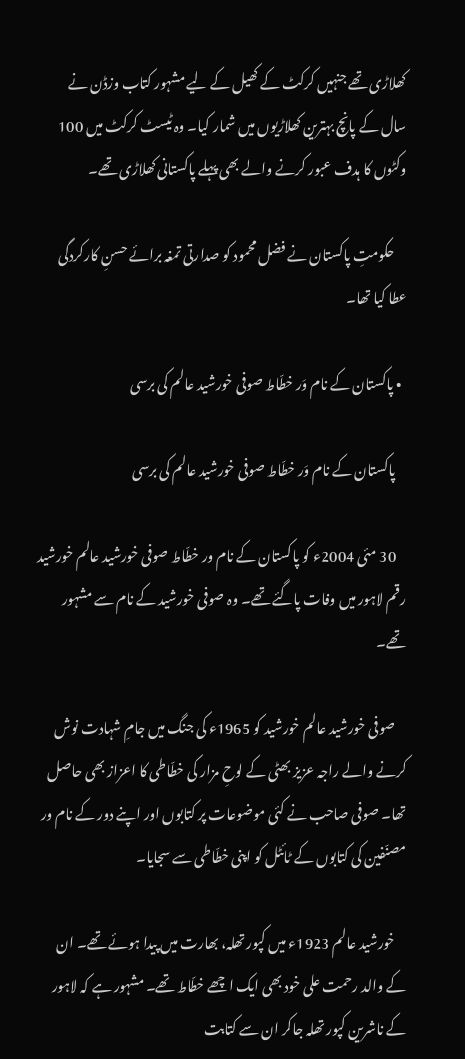کھلاڑی تھے جنہیں کرکٹ کے کھیل کے لیے مشہور کتاب وزڈن نے سال کے پانچ بہترین کھلاڑیوں میں شمار کیا۔ وہ ٹیسٹ کرکٹ میں 100 وکٹوں کا ہدف عبور کرنے والے بھی پہلے پاکستانی کھلاڑی تھے۔

    حکومتِ پاکستان نے فضل محمود کو صدارتی تمغہ برائے حسنِ کارکردگی عطا کیا تھا۔

  • پاکستان کے نام وَر خطّاط صوفی خورشید عالم کی برسی

    پاکستان کے نام وَر خطّاط صوفی خورشید عالم کی برسی

    30 مئی 2004ء کو پاکستان کے نام ور خطّاط صوفی خورشید عالم خورشید رقم لاہور میں وفات پاگئے تھے۔ وہ صوفی خورشید کے نام سے مشہور تھے۔

    صوفی خورشید عالم خورشید کو 1965ء کی جنگ میں‌ جامِ شہادت نوش کرنے والے راجہ عزیز بھٹی کے لوحِ مزار کی خطّاطی کا اعزاز بھی حاصل تھا۔ صوفی صاحب نے کئی موضوعات پر کتابوں اور اپنے دور کے نام ور مصنّفین کی کتابوں کے ٹائٹل کو اپنی خطّاطی سے سجایا۔

    خورشید عالم 1923ء میں کپور تھلہ، بھارت میں پیدا ہوئے تھے۔ ان کے والد رحمت علی خود بھی ایک اچھے خطّاط تھے۔ مشہور ہے کہ لاہور کے ناشرین کپور تھلہ جاکر ان سے کتابت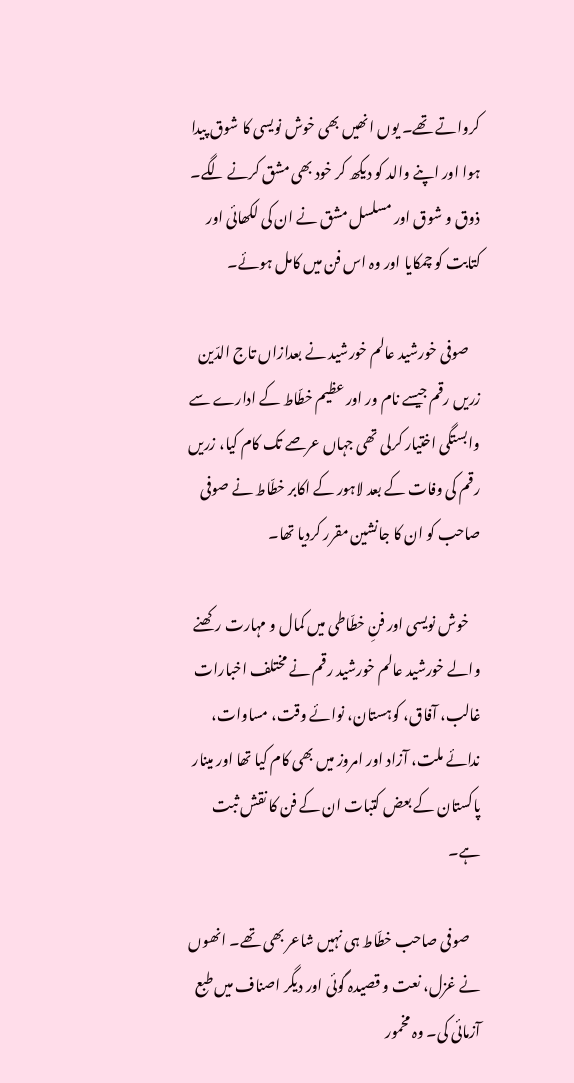کرواتے تھے۔ یوں انھیں بھی خوش نویسی کا شوق پیدا ہوا اور اپنے والد کو دیکھ کر خود بھی مشق کرنے لگے۔ ذوق و شوق اور مسلسل مشق نے ان کی لکھائی اور کتابت کو چمکایا اور وہ اس فن میں‌ کامل ہوئے۔

    صوفی خورشید عالم خورشید نے بعدازاں تاج الدّین زریں رقم جیسے نام ور اور عظیم خطّاط کے ادارے سے وابستگی اختیار کرلی تھی جہاں عرصے تک کام کیا، زریں رقم کی وفات کے بعد لاہور کے اکابر خطّاط نے صوفی صاحب کو ان کا جانشین مقرر کردیا تھا۔

    خوش نویسی اور فنِ خطّاطی میں کمال و مہارت رکھنے والے خورشید عالم خورشید رقم نے مختلف اخبارات غالب، آفاق، کوہستان، نوائے وقت، مساوات، ندائے ملت، آزاد اور امروز میں بھی کام کیا تھا اور مینار پاکستان کے بعض کتبات ان کے فن کا نقش ثبت ہے۔

    صوفی صاحب خطّاط ہی نہیں شاعر بھی تھے۔ انھوں نے غزل، نعت و قصیدہ گوئی اور دیگر اصناف میں طبع آزمائی کی۔ وہ مخمور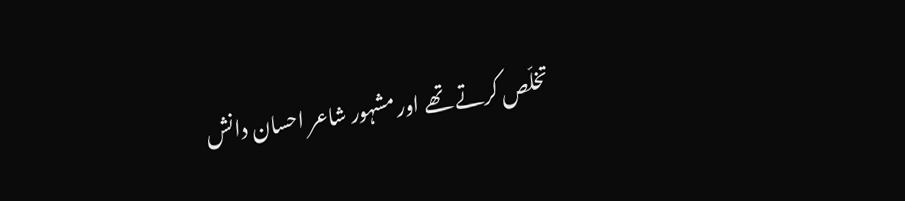تخلّص کرتے تھے اور مشہور شاعر احسان دانش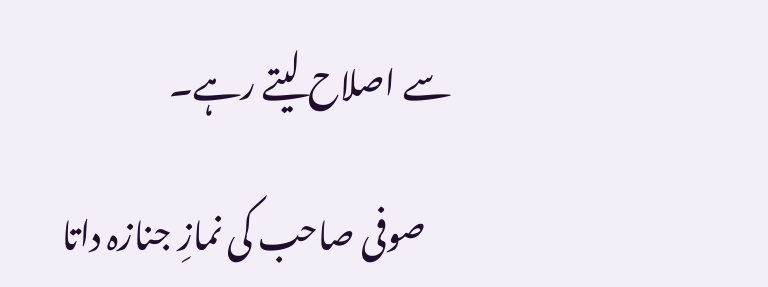سے اصلاح لیتے رہے۔

    صوفی صاحب کی نمازِ جنازہ داتا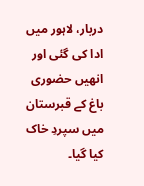دربار، لاہور میں ادا کی گئی اور انھیں حضوری باغ کے قبرستان میں‌ سپردِ خاک کیا گیا۔